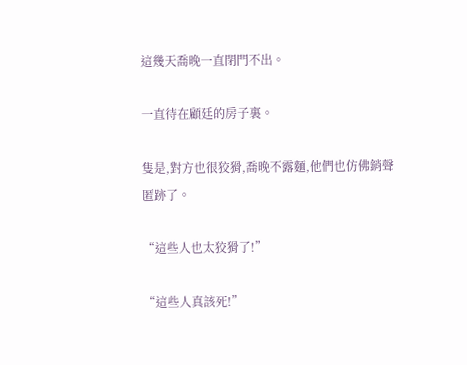這幾天喬晚一直閉門不出。

一直待在顧廷的房子裏。

隻是,對方也很狡猾,喬晚不露麵,他們也仿佛銷聲匿跡了。

“這些人也太狡猾了!”

“這些人真該死!”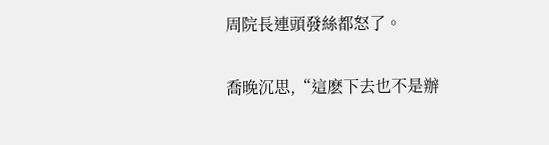周院長連頭發絲都怒了。

喬晚沉思,“這麽下去也不是辦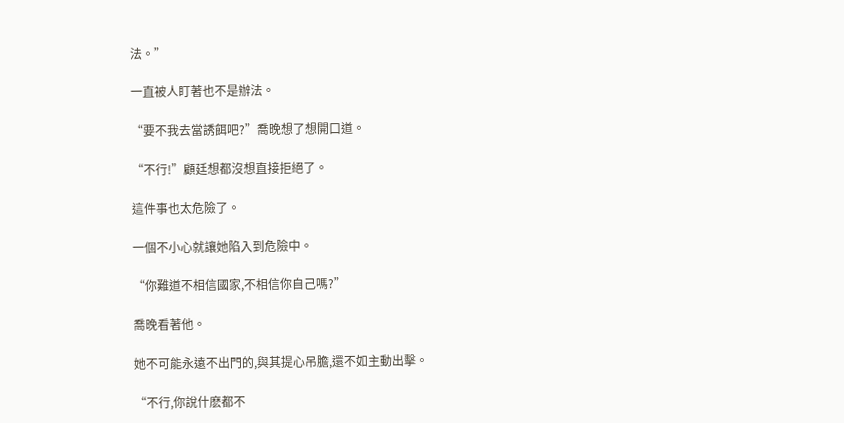法。”

一直被人盯著也不是辦法。

“要不我去當誘餌吧?”喬晚想了想開口道。

“不行!”顧廷想都沒想直接拒絕了。

這件事也太危險了。

一個不小心就讓她陷入到危險中。

“你難道不相信國家,不相信你自己嗎?”

喬晚看著他。

她不可能永遠不出門的,與其提心吊膽,還不如主動出擊。

“不行,你說什麽都不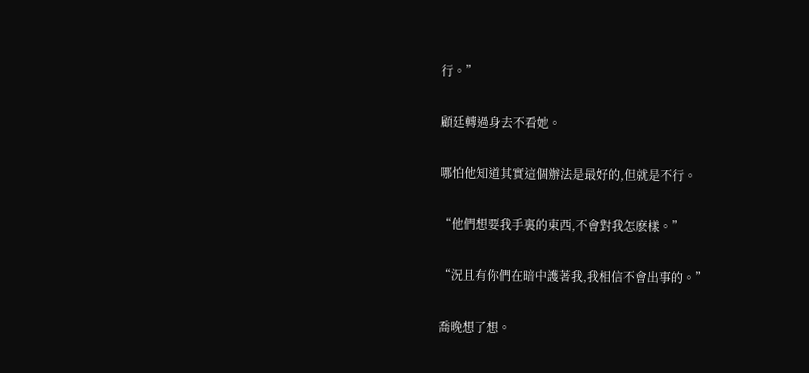行。”

顧廷轉過身去不看她。

哪怕他知道其實這個辦法是最好的,但就是不行。

“他們想要我手裏的東西,不會對我怎麽樣。”

“況且有你們在暗中護著我,我相信不會出事的。”

喬晚想了想。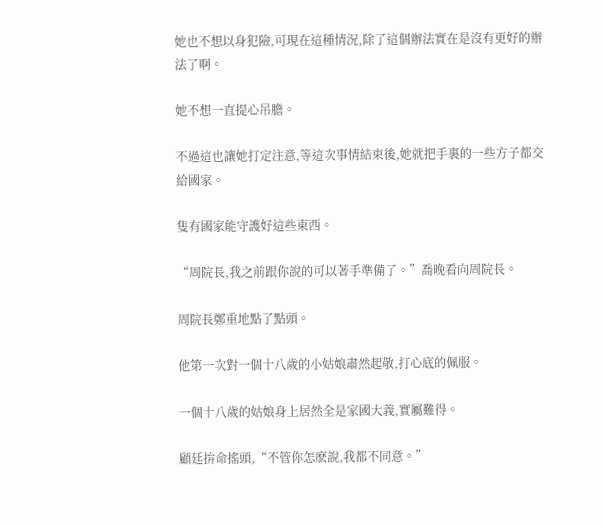她也不想以身犯險,可現在這種情況,除了這個辦法實在是沒有更好的辦法了啊。

她不想一直提心吊膽。

不過這也讓她打定注意,等這次事情結束後,她就把手裏的一些方子都交給國家。

隻有國家能守護好這些東西。

“周院長,我之前跟你說的可以著手準備了。”喬晚看向周院長。

周院長鄭重地點了點頭。

他第一次對一個十八歲的小姑娘肅然起敬,打心底的佩服。

一個十八歲的姑娘身上居然全是家國大義,實屬難得。

顧廷拚命搖頭,“不管你怎麽說,我都不同意。”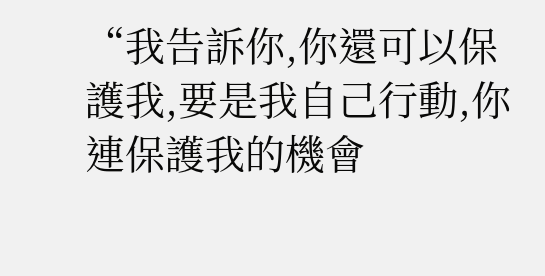“我告訴你,你還可以保護我,要是我自己行動,你連保護我的機會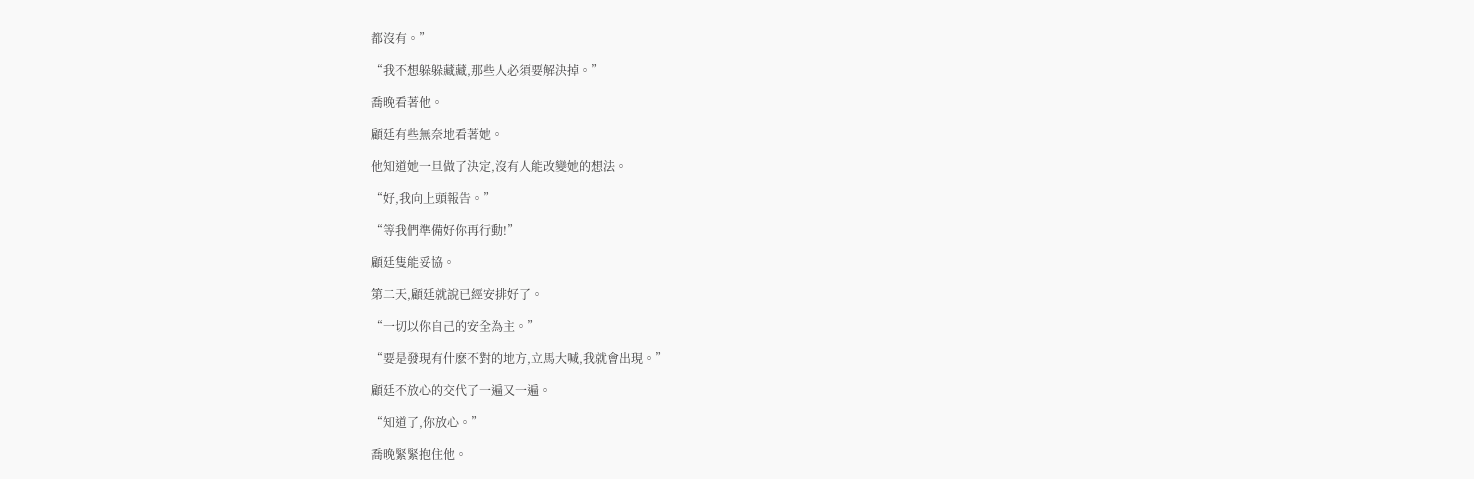都沒有。”

“我不想躲躲藏藏,那些人必須要解決掉。”

喬晚看著他。

顧廷有些無奈地看著她。

他知道她一旦做了決定,沒有人能改變她的想法。

“好,我向上頭報告。”

“等我們準備好你再行動!”

顧廷隻能妥協。

第二天,顧廷就說已經安排好了。

“一切以你自己的安全為主。”

“要是發現有什麽不對的地方,立馬大喊,我就會出現。”

顧廷不放心的交代了一遍又一遍。

“知道了,你放心。”

喬晚緊緊抱住他。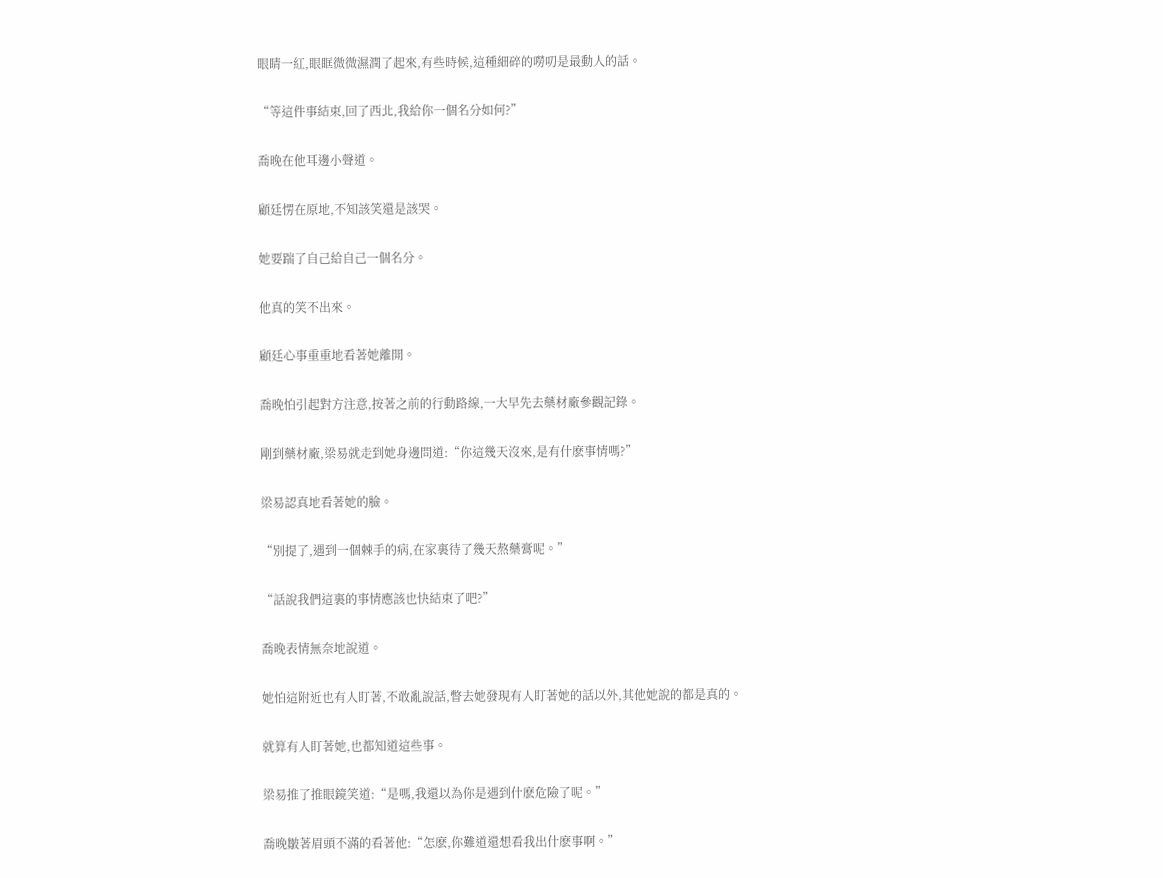眼睛一紅,眼眶微微濕潤了起來,有些時候,這種細碎的嘮叨是最動人的話。

“等這件事結束,回了西北,我給你一個名分如何?”

喬晚在他耳邊小聲道。

顧廷愣在原地,不知該笑還是該哭。

她要踹了自己給自己一個名分。

他真的笑不出來。

顧廷心事重重地看著她離開。

喬晚怕引起對方注意,按著之前的行動路線,一大早先去藥材廠參觀記錄。

剛到藥材廠,梁易就走到她身邊問道:“你這幾天沒來,是有什麽事情嗎?”

梁易認真地看著她的臉。

“別提了,遇到一個棘手的病,在家裏待了幾天熬藥膏呢。”

“話說我們這裏的事情應該也快結束了吧?”

喬晚表情無奈地說道。

她怕這附近也有人盯著,不敢亂說話,瞥去她發現有人盯著她的話以外,其他她說的都是真的。

就算有人盯著她,也都知道這些事。

梁易推了推眼鏡笑道:“是嗎,我還以為你是遇到什麽危險了呢。”

喬晚皺著眉頭不滿的看著他:“怎麽,你難道還想看我出什麽事啊。”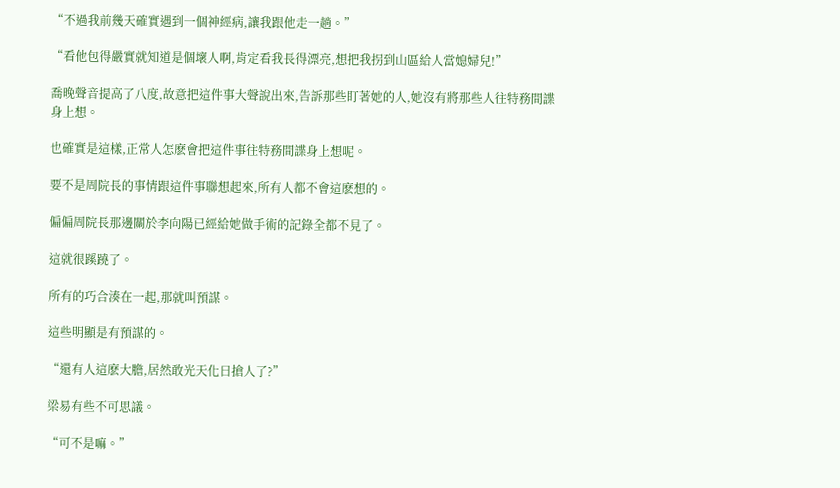“不過我前幾天確實遇到一個神經病,讓我跟他走一趟。”

“看他包得嚴實就知道是個壞人啊,肯定看我長得漂亮,想把我拐到山區給人當媳婦兒!”

喬晚聲音提高了八度,故意把這件事大聲說出來,告訴那些盯著她的人,她沒有將那些人往特務間諜身上想。

也確實是這樣,正常人怎麽會把這件事往特務間諜身上想呢。

要不是周院長的事情跟這件事聯想起來,所有人都不會這麽想的。

偏偏周院長那邊關於李向陽已經給她做手術的記錄全都不見了。

這就很蹊蹺了。

所有的巧合湊在一起,那就叫預謀。

這些明顯是有預謀的。

“還有人這麽大膽,居然敢光天化日搶人了?”

梁易有些不可思議。

“可不是嘛。”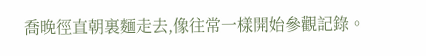喬晚徑直朝裏麵走去,像往常一樣開始參觀記錄。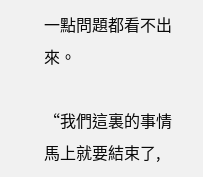一點問題都看不出來。

“我們這裏的事情馬上就要結束了,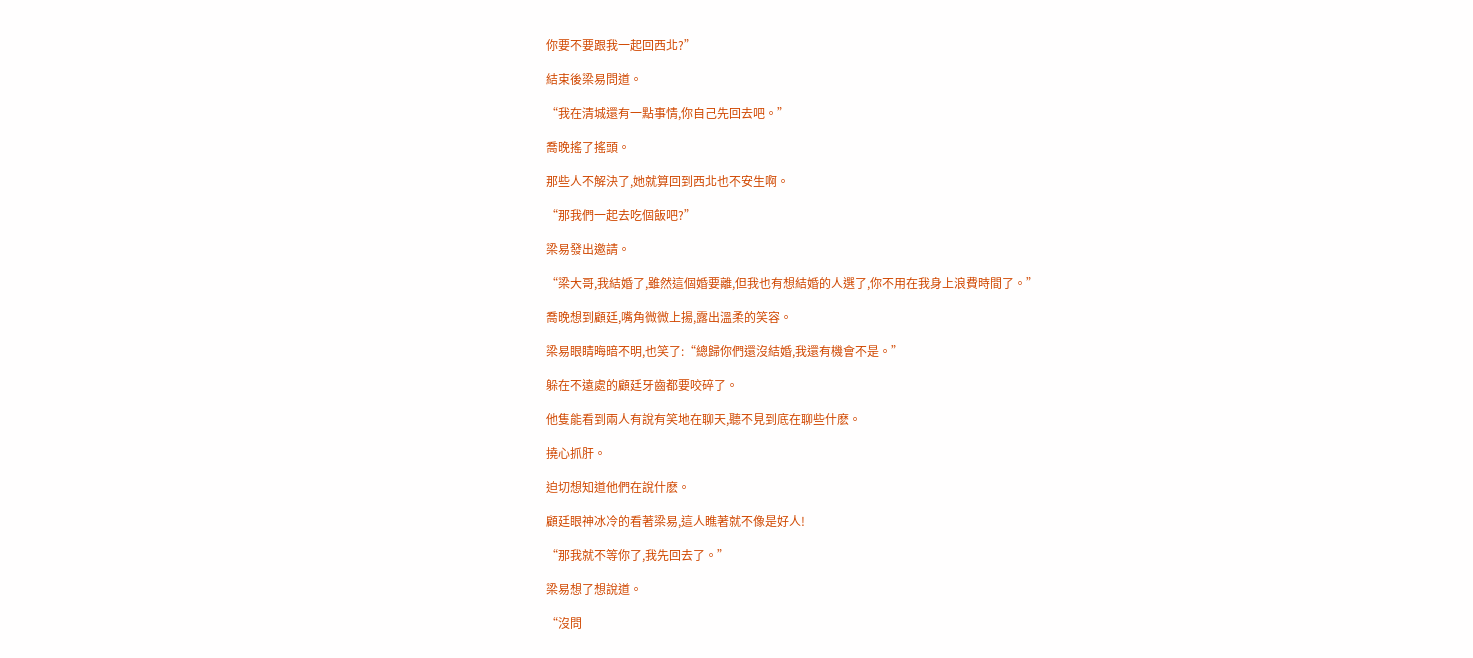你要不要跟我一起回西北?”

結束後梁易問道。

“我在清城還有一點事情,你自己先回去吧。”

喬晚搖了搖頭。

那些人不解決了,她就算回到西北也不安生啊。

“那我們一起去吃個飯吧?”

梁易發出邀請。

“梁大哥,我結婚了,雖然這個婚要離,但我也有想結婚的人選了,你不用在我身上浪費時間了。”

喬晚想到顧廷,嘴角微微上揚,露出溫柔的笑容。

梁易眼睛晦暗不明,也笑了:“總歸你們還沒結婚,我還有機會不是。”

躲在不遠處的顧廷牙齒都要咬碎了。

他隻能看到兩人有說有笑地在聊天,聽不見到底在聊些什麽。

撓心抓肝。

迫切想知道他們在說什麽。

顧廷眼神冰冷的看著梁易,這人瞧著就不像是好人!

“那我就不等你了,我先回去了。”

梁易想了想說道。

“沒問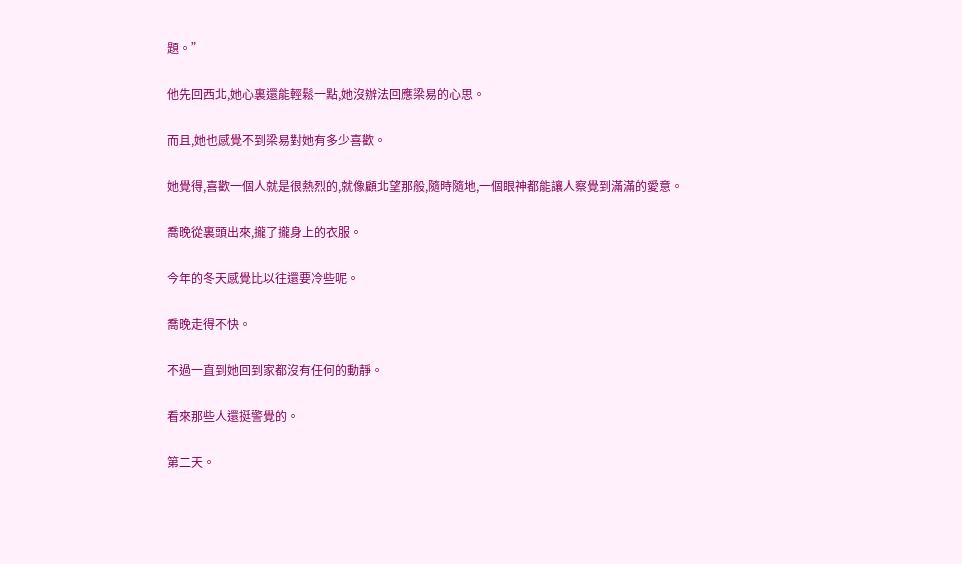題。”

他先回西北,她心裏還能輕鬆一點,她沒辦法回應梁易的心思。

而且,她也感覺不到梁易對她有多少喜歡。

她覺得,喜歡一個人就是很熱烈的,就像顧北望那般,隨時隨地,一個眼神都能讓人察覺到滿滿的愛意。

喬晚從裏頭出來,攏了攏身上的衣服。

今年的冬天感覺比以往還要冷些呢。

喬晚走得不快。

不過一直到她回到家都沒有任何的動靜。

看來那些人還挺警覺的。

第二天。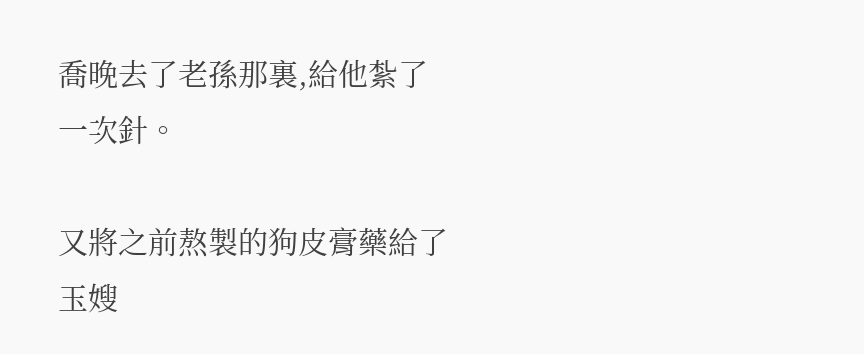喬晚去了老孫那裏,給他紮了一次針。

又將之前熬製的狗皮膏藥給了玉嫂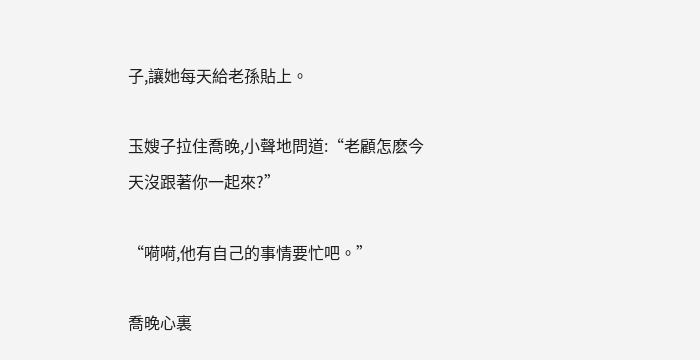子,讓她每天給老孫貼上。

玉嫂子拉住喬晚,小聲地問道:“老顧怎麽今天沒跟著你一起來?”

“嗬嗬,他有自己的事情要忙吧。”

喬晚心裏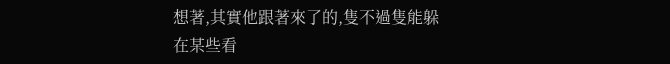想著,其實他跟著來了的,隻不過隻能躲在某些看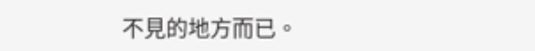不見的地方而已。